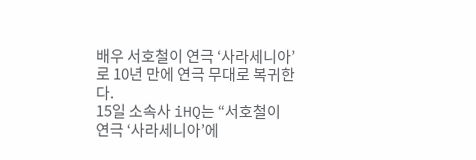배우 서호철이 연극 ‘사라세니아’로 10년 만에 연극 무대로 복귀한다.
15일 소속사 iHQ는 “서호철이 연극 ‘사라세니아’에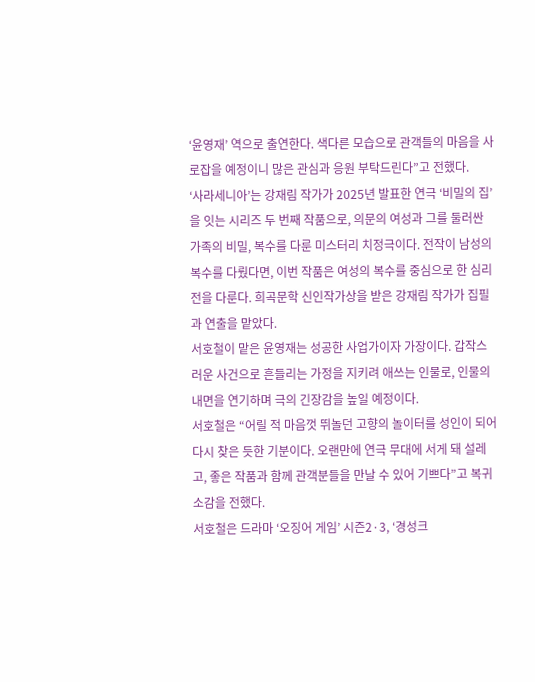‘윤영재’ 역으로 출연한다. 색다른 모습으로 관객들의 마음을 사로잡을 예정이니 많은 관심과 응원 부탁드린다”고 전했다.
‘사라세니아’는 강재림 작가가 2025년 발표한 연극 ‘비밀의 집’을 잇는 시리즈 두 번째 작품으로, 의문의 여성과 그를 둘러싼 가족의 비밀, 복수를 다룬 미스터리 치정극이다. 전작이 남성의 복수를 다뤘다면, 이번 작품은 여성의 복수를 중심으로 한 심리전을 다룬다. 희곡문학 신인작가상을 받은 강재림 작가가 집필과 연출을 맡았다.
서호철이 맡은 윤영재는 성공한 사업가이자 가장이다. 갑작스러운 사건으로 흔들리는 가정을 지키려 애쓰는 인물로, 인물의 내면을 연기하며 극의 긴장감을 높일 예정이다.
서호철은 “어릴 적 마음껏 뛰놀던 고향의 놀이터를 성인이 되어 다시 찾은 듯한 기분이다. 오랜만에 연극 무대에 서게 돼 설레고, 좋은 작품과 함께 관객분들을 만날 수 있어 기쁘다”고 복귀 소감을 전했다.
서호철은 드라마 ‘오징어 게임’ 시즌2·3, ‘경성크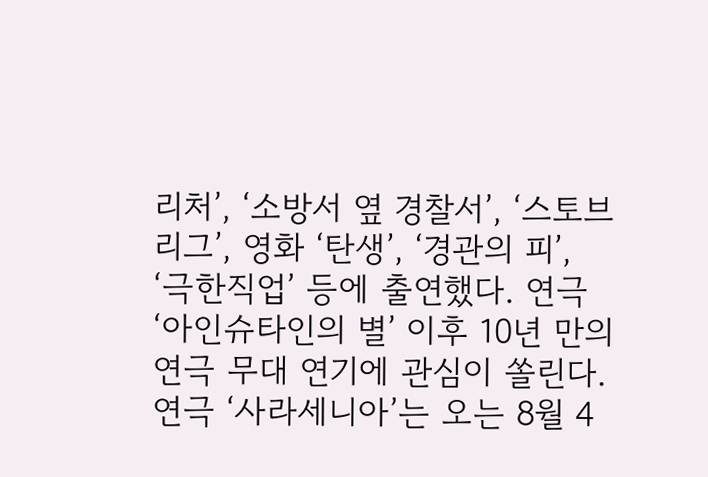리처’, ‘소방서 옆 경찰서’, ‘스토브리그’, 영화 ‘탄생’, ‘경관의 피’, ‘극한직업’ 등에 출연했다. 연극 ‘아인슈타인의 별’ 이후 10년 만의 연극 무대 연기에 관심이 쏠린다.
연극 ‘사라세니아’는 오는 8월 4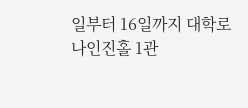일부터 16일까지 대학로 나인진홀 1관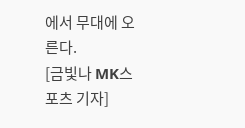에서 무대에 오른다.
[금빛나 MK스포츠 기자]